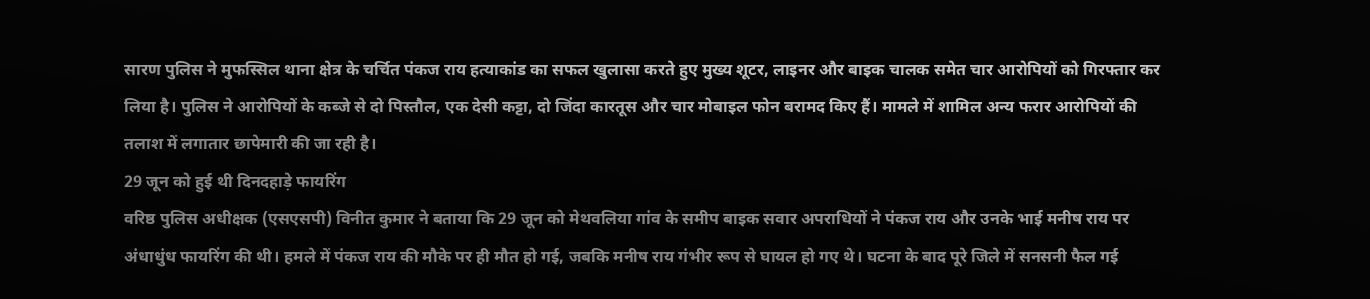सारण पुलिस ने मुफस्सिल थाना क्षेत्र के चर्चित पंकज राय हत्याकांड का सफल खुलासा करते हुए मुख्य शूटर, लाइनर और बाइक चालक समेत चार आरोपियों को गिरफ्तार कर लिया है। पुलिस ने आरोपियों के कब्जे से दो पिस्तौल, एक देसी कट्टा, दो जिंदा कारतूस और चार मोबाइल फोन बरामद किए हैं। मामले में शामिल अन्य फरार आरोपियों की तलाश में लगातार छापेमारी की जा रही है।
29 जून को हुई थी दिनदहाड़े फायरिंग
वरिष्ठ पुलिस अधीक्षक (एसएसपी) विनीत कुमार ने बताया कि 29 जून को मेथवलिया गांव के समीप बाइक सवार अपराधियों ने पंकज राय और उनके भाई मनीष राय पर अंधाधुंध फायरिंग की थी। हमले में पंकज राय की मौके पर ही मौत हो गई, जबकि मनीष राय गंभीर रूप से घायल हो गए थे। घटना के बाद पूरे जिले में सनसनी फैल गई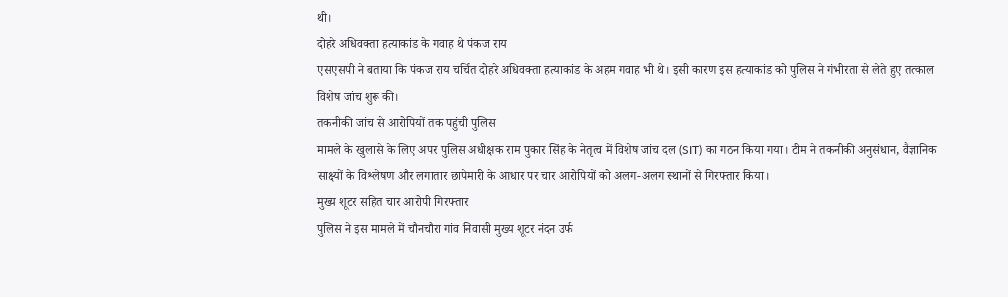थी।
दोहरे अधिवक्ता हत्याकांड के गवाह थे पंकज राय
एसएसपी ने बताया कि पंकज राय चर्चित दोहरे अधिवक्ता हत्याकांड के अहम गवाह भी थे। इसी कारण इस हत्याकांड को पुलिस ने गंभीरता से लेते हुए तत्काल विशेष जांच शुरू की।
तकनीकी जांच से आरोपियों तक पहुंची पुलिस
मामले के खुलासे के लिए अपर पुलिस अधीक्षक राम पुकार सिंह के नेतृत्व में विशेष जांच दल (SIT) का गठन किया गया। टीम ने तकनीकी अनुसंधान, वैज्ञानिक साक्ष्यों के विश्लेषण और लगातार छापेमारी के आधार पर चार आरोपियों को अलग-अलग स्थानों से गिरफ्तार किया।
मुख्य शूटर सहित चार आरोपी गिरफ्तार
पुलिस ने इस मामले में चौनचौरा गांव निवासी मुख्य शूटर नंदन उर्फ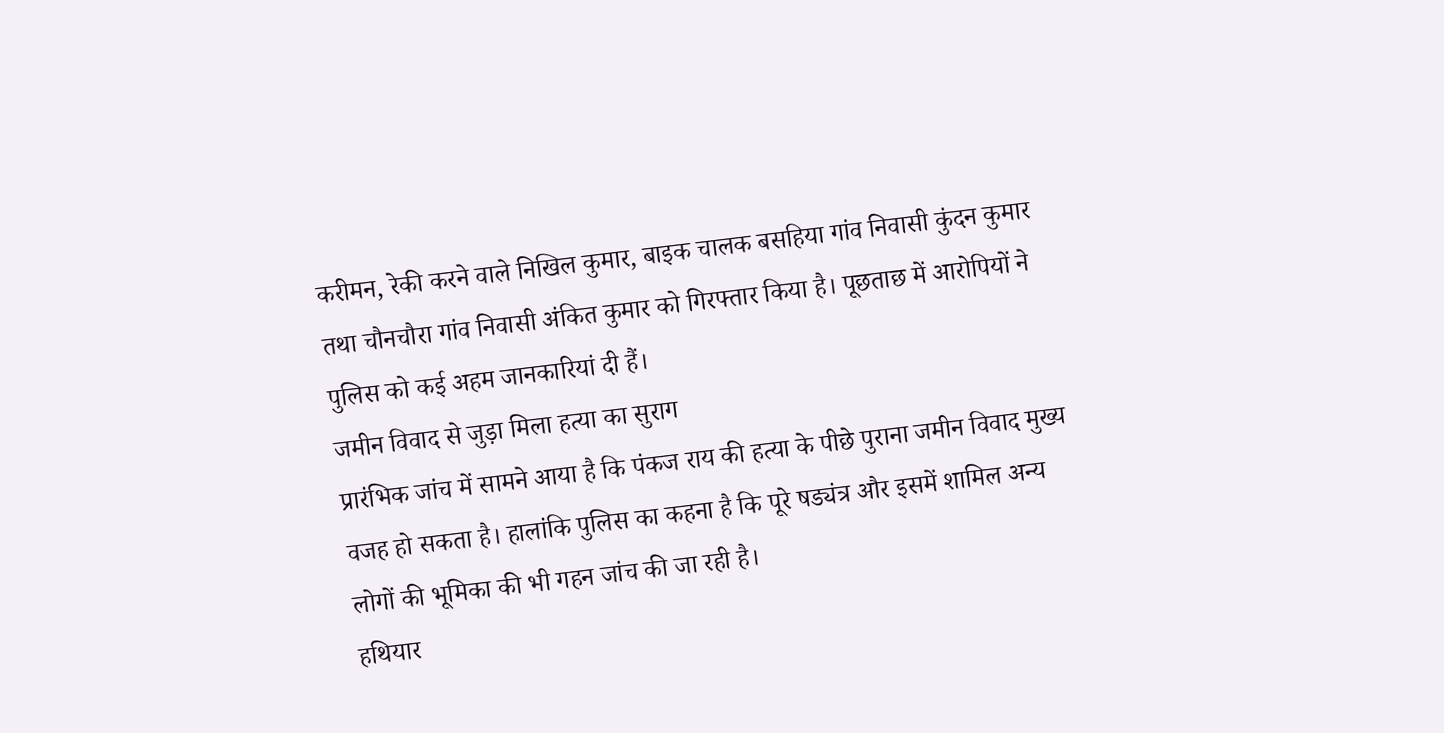करीमन, रेकी करने वाले निखिल कुमार, बाइक चालक बसहिया गांव निवासी कुंदन कुमार तथा चौनचौरा गांव निवासी अंकित कुमार को गिरफ्तार किया है। पूछताछ में आरोपियों ने पुलिस को कई अहम जानकारियां दी हैं।
जमीन विवाद से जुड़ा मिला हत्या का सुराग
प्रारंभिक जांच में सामने आया है कि पंकज राय की हत्या के पीछे पुराना जमीन विवाद मुख्य वजह हो सकता है। हालांकि पुलिस का कहना है कि पूरे षड्यंत्र और इसमें शामिल अन्य लोगों की भूमिका की भी गहन जांच की जा रही है।
हथियार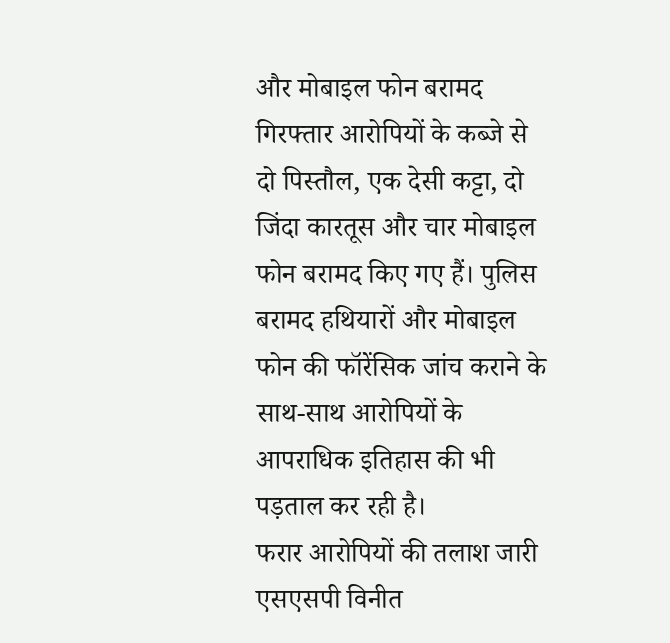और मोबाइल फोन बरामद
गिरफ्तार आरोपियों के कब्जे से दो पिस्तौल, एक देसी कट्टा, दो जिंदा कारतूस और चार मोबाइल फोन बरामद किए गए हैं। पुलिस बरामद हथियारों और मोबाइल फोन की फॉरेंसिक जांच कराने के साथ-साथ आरोपियों के आपराधिक इतिहास की भी पड़ताल कर रही है।
फरार आरोपियों की तलाश जारी
एसएसपी विनीत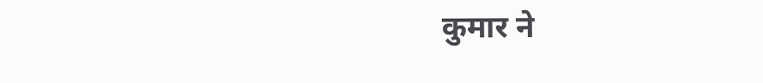कुमार ने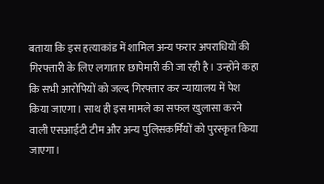बताया कि इस हत्याकांड में शामिल अन्य फरार अपराधियों की गिरफ्तारी के लिए लगातार छापेमारी की जा रही है। उन्होंने कहा कि सभी आरोपियों को जल्द गिरफ्तार कर न्यायालय में पेश किया जाएगा। साथ ही इस मामले का सफल खुलासा करने वाली एसआईटी टीम और अन्य पुलिसकर्मियों को पुरस्कृत किया जाएगा।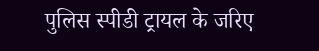पुलिस स्पीडी ट्रायल के जरिए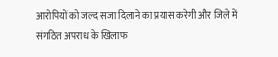आरोपियों को जल्द सजा दिलाने का प्रयास करेगी और जिले में संगठित अपराध के खिलाफ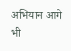अभियान आगे भी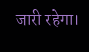जारी रहेगा।